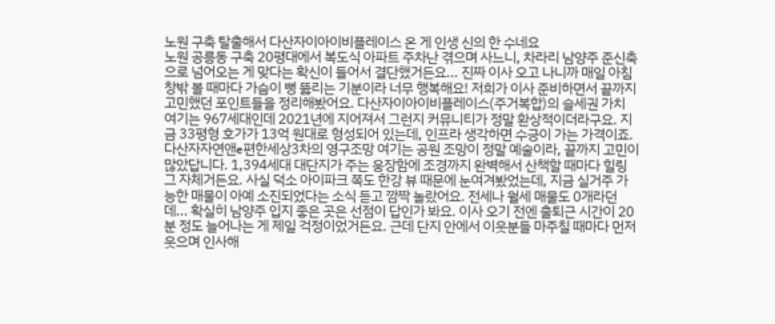노원 구축 탈출해서 다산자이아이비플레이스 온 게 인생 신의 한 수네요
노원 공릉동 구축 20평대에서 복도식 아파트 주차난 겪으며 사느니, 차라리 남양주 준신축으로 넘어오는 게 맞다는 확신이 들어서 결단했거든요... 진짜 이사 오고 나니까 매일 아침 창밖 볼 때마다 가슴이 뻥 뚫리는 기분이라 너무 행복해요! 저희가 이사 준비하면서 끝까지 고민했던 포인트들을 정리해봤어요. 다산자이아이비플레이스(주거복합)의 슬세권 가치 여기는 967세대인데 2021년에 지어져서 그런지 커뮤니티가 정말 환상적이더라구요. 지금 33평형 호가가 13억 원대로 형성되어 있는데, 인프라 생각하면 수긍이 가는 가격이죠. 다산자자연앤e편한세상3차의 영구조망 여기는 공원 조망이 정말 예술이라, 끝까지 고민이 많았답니다. 1,394세대 대단지가 주는 웅장함에 조경까지 완벽해서 산책할 때마다 힐링 그 자체거든요. 사실 덕소 아이파크 쪽도 한강 뷰 때문에 눈여겨봤었는데, 지금 실거주 가능한 매물이 아예 소진되었다는 소식 듣고 깜짝 놀랐어요. 전세나 월세 매물도 0개라던데... 확실히 남양주 입지 좋은 곳은 선점이 답인가 봐요. 이사 오기 전엔 출퇴근 시간이 20분 정도 늘어나는 게 제일 걱정이었거든요. 근데 단지 안에서 이웃분들 마주칠 때마다 먼저 웃으며 인사해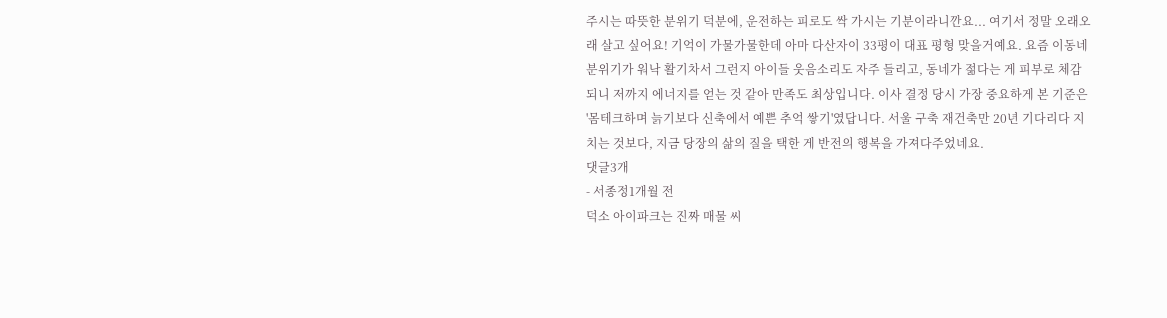주시는 따뜻한 분위기 덕분에, 운전하는 피로도 싹 가시는 기분이라니깐요... 여기서 정말 오래오래 살고 싶어요! 기억이 가물가물한데 아마 다산자이 33평이 대표 평형 맞을거예요. 요즘 이동네 분위기가 워낙 활기차서 그런지 아이들 웃음소리도 자주 들리고, 동네가 젊다는 게 피부로 체감되니 저까지 에너지를 얻는 것 같아 만족도 최상입니다. 이사 결정 당시 가장 중요하게 본 기준은 '몸테크하며 늙기보다 신축에서 예쁜 추억 쌓기'였답니다. 서울 구축 재건축만 20년 기다리다 지치는 것보다, 지금 당장의 삶의 질을 택한 게 반전의 행복을 가져다주었네요.
댓글3개
- 서종정1개월 전
덕소 아이파크는 진짜 매물 씨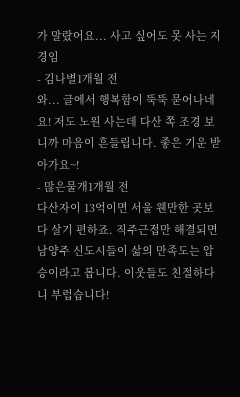가 말랐어요... 사고 싶어도 못 사는 지경임
- 김나별1개월 전
와... 글에서 행복함이 뚝뚝 묻어나네요! 저도 노원 사는데 다산 쪽 조경 보니까 마음이 흔들립니다. 좋은 기운 받아가요~!
- 많은물개1개월 전
다산자이 13억이면 서울 웬만한 곳보다 살기 편하죠. 직주근접만 해결되면 남양주 신도시들이 삶의 만족도는 압승이라고 봅니다. 이웃들도 친절하다니 부럽습니다!